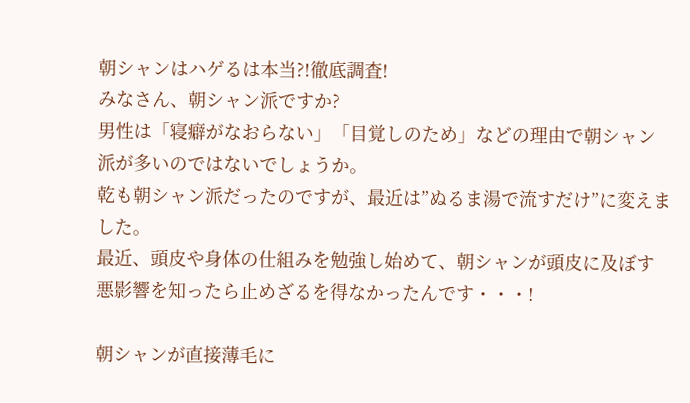朝シャンはハゲるは本当?!徹底調査!
みなさん、朝シャン派ですか?
男性は「寝癖がなおらない」「目覚しのため」などの理由で朝シャン派が多いのではないでしょうか。
乾も朝シャン派だったのですが、最近は”ぬるま湯で流すだけ”に変えました。
最近、頭皮や身体の仕組みを勉強し始めて、朝シャンが頭皮に及ぼす悪影響を知ったら止めざるを得なかったんです・・・!

朝シャンが直接薄毛に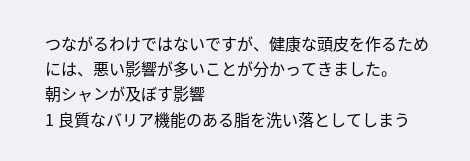つながるわけではないですが、健康な頭皮を作るためには、悪い影響が多いことが分かってきました。
朝シャンが及ぼす影響
1 良質なバリア機能のある脂を洗い落としてしまう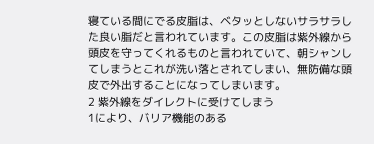寝ている間にでる皮脂は、ベタッとしないサラサラした良い脂だと言われています。この皮脂は紫外線から頭皮を守ってくれるものと言われていて、朝シャンしてしまうとこれが洗い落とされてしまい、無防備な頭皮で外出することになってしまいます。
2 紫外線をダイレクトに受けてしまう
1により、バリア機能のある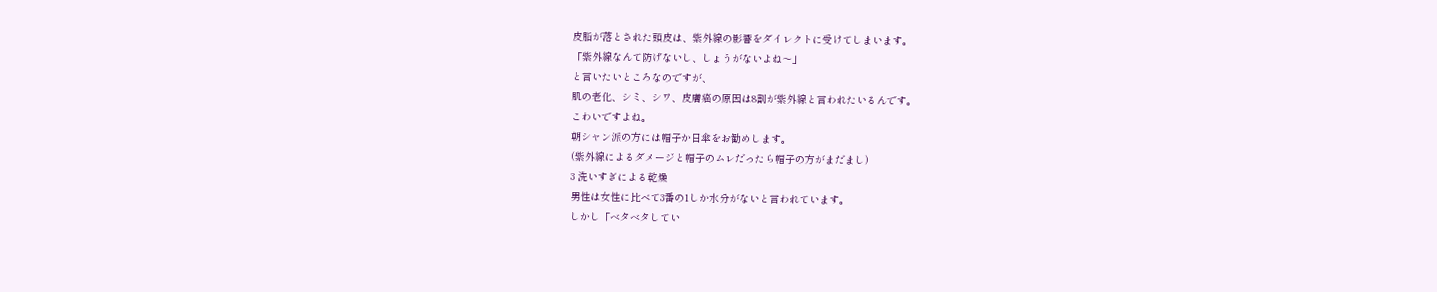皮脂が落とされた頭皮は、紫外線の影響をダイレクトに受けてしまいます。
「紫外線なんて防げないし、しょうがないよね〜」
と言いたいところなのですが、
肌の老化、シミ、シワ、皮膚癌の原因は8割が紫外線と言われたいるんです。
こわいですよね。
朝シャン派の方には帽子か日傘をお勧めします。
(紫外線によるダメージと帽子のムレだったら帽子の方がまだまし)
3 洗いすぎによる乾燥
男性は女性に比べて3番の1しか水分がないと言われています。
しかし「ベタベタしてい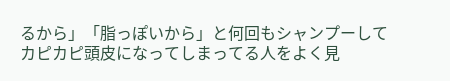るから」「脂っぽいから」と何回もシャンプーしてカピカピ頭皮になってしまってる人をよく見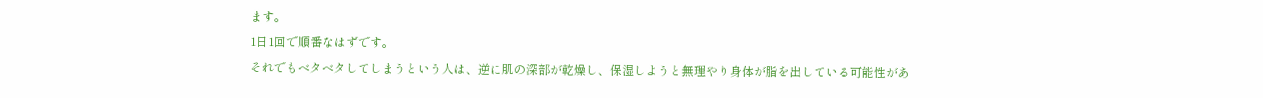ます。
1日1回で順番なはずです。
それでもベタベタしてしまうという人は、逆に肌の深部が乾燥し、保湿しようと無理やり身体が脂を出している可能性があ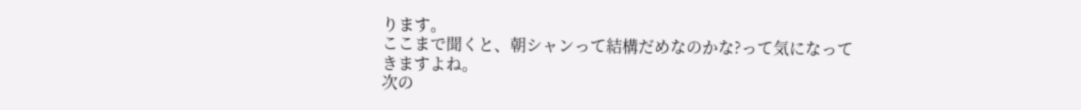ります。
ここまで聞くと、朝シャンって結構だめなのかな?って気になってきますよね。
次の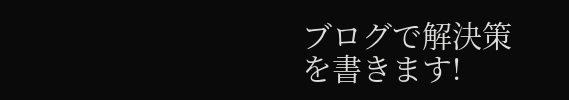ブログで解決策を書きます!